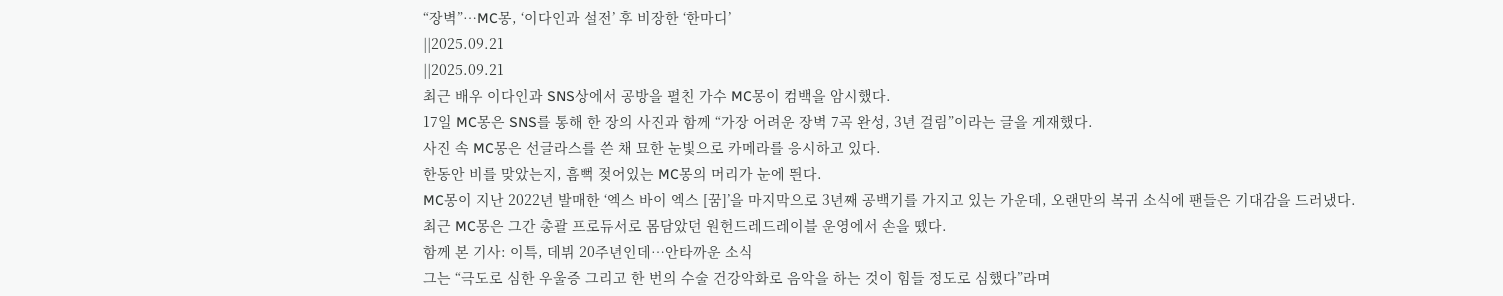“장벽”…MC몽, ‘이다인과 설전’ 후 비장한 ‘한마디’
||2025.09.21
||2025.09.21
최근 배우 이다인과 SNS상에서 공방을 펼친 가수 MC몽이 컴백을 암시했다.
17일 MC몽은 SNS를 통해 한 장의 사진과 함께 “가장 어려운 장벽 7곡 완성, 3년 걸림”이라는 글을 게재했다.
사진 속 MC몽은 선글라스를 쓴 채 묘한 눈빛으로 카메라를 응시하고 있다.
한동안 비를 맞았는지, 흠뻑 젖어있는 MC몽의 머리가 눈에 띈다.
MC몽이 지난 2022년 발매한 ‘엑스 바이 엑스 [꿈]’을 마지막으로 3년째 공백기를 가지고 있는 가운데, 오랜만의 복귀 소식에 팬들은 기대감을 드러냈다.
최근 MC몽은 그간 총괄 프로듀서로 몸담았던 원헌드레드레이블 운영에서 손을 뗐다.
함께 본 기사: 이특, 데뷔 20주년인데…안타까운 소식
그는 “극도로 심한 우울증 그리고 한 번의 수술 건강악화로 음악을 하는 것이 힘들 정도로 심했다”라며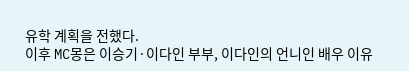유학 계획을 전했다.
이후 MC몽은 이승기·이다인 부부, 이다인의 언니인 배우 이유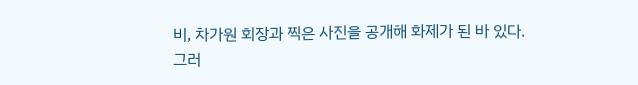비, 차가원 회장과 찍은 사진을 공개해 화제가 된 바 있다.
그러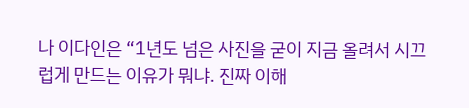나 이다인은 “1년도 넘은 사진을 굳이 지금 올려서 시끄럽게 만드는 이유가 뭐냐. 진짜 이해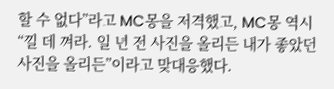할 수 없다”라고 MC몽을 저격했고, MC몽 역시 “낄 데 껴라. 일 년 전 사진을 올리든 내가 좋았던 사진을 올리든”이라고 맞대응했다.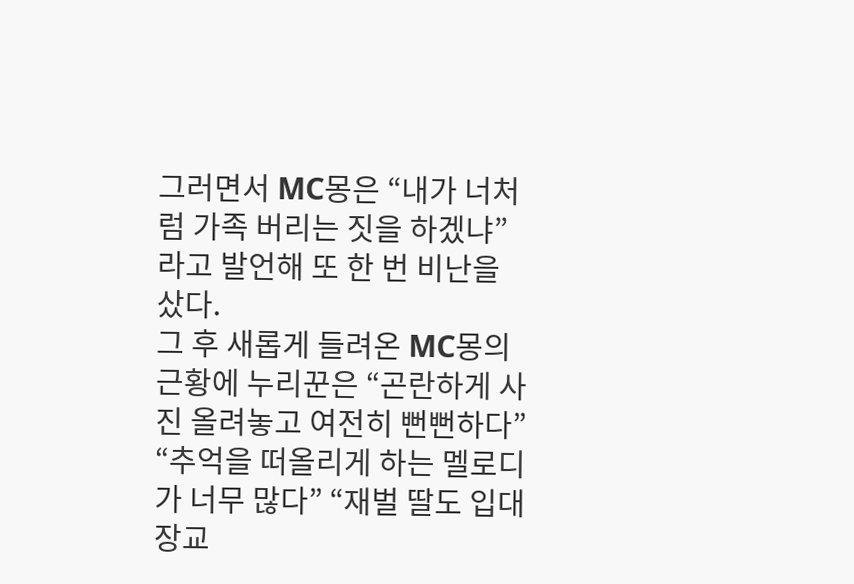그러면서 MC몽은 “내가 너처럼 가족 버리는 짓을 하겠냐”라고 발언해 또 한 번 비난을 샀다.
그 후 새롭게 들려온 MC몽의 근황에 누리꾼은 “곤란하게 사진 올려놓고 여전히 뻔뻔하다” “추억을 떠올리게 하는 멜로디가 너무 많다” “재벌 딸도 입대 장교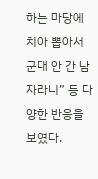하는 마당에 치아 뽑아서 군대 안 간 남자라니” 등 다양한 반응을 보였다.